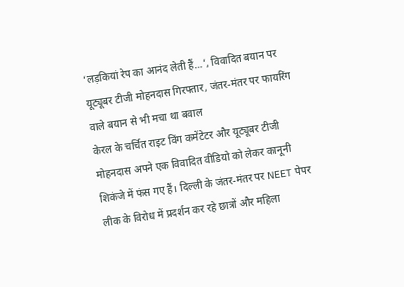‘लड़कियां रेप का आनंद लेती हैं…’, विवादित बयान पर यूट्यूबर टीजी मोहनदास गिरफ्तार, जंतर-मंतर पर फायरिंग वाले बयान से भी मचा था बवाल
केरल के चर्चित राइट विंग कमेंटेटर और यूट्यूबर टीजी मोहनदास अपने एक विवादित वीडियो को लेकर कानूनी शिकंजे में फंस गए हैं। दिल्ली के जंतर-मंतर पर NEET पेपर लीक के विरोध में प्रदर्शन कर रहे छात्रों और महिला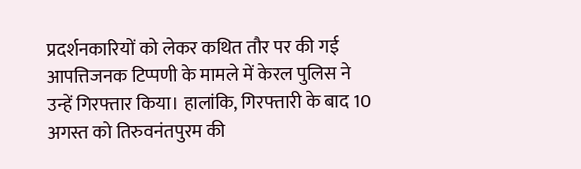प्रदर्शनकारियों को लेकर कथित तौर पर की गई आपत्तिजनक टिप्पणी के मामले में केरल पुलिस ने उन्हें गिरफ्तार किया। हालांकि, गिरफ्तारी के बाद 10 अगस्त को तिरुवनंतपुरम की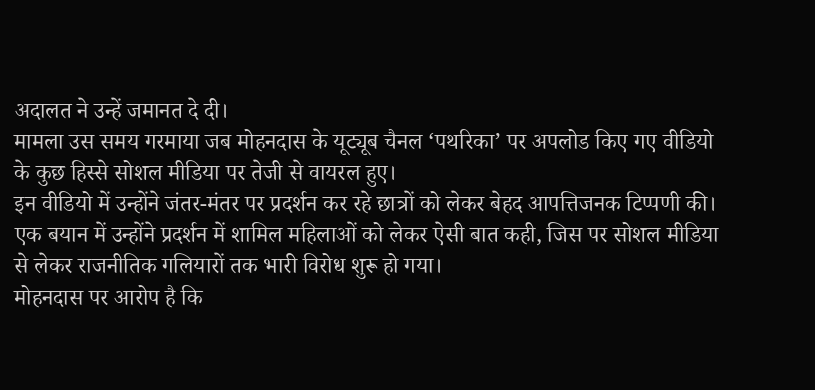अदालत ने उन्हें जमानत दे दी।
मामला उस समय गरमाया जब मोहनदास के यूट्यूब चैनल ‘पथरिका’ पर अपलोड किए गए वीडियो के कुछ हिस्से सोशल मीडिया पर तेजी से वायरल हुए।
इन वीडियो में उन्होंने जंतर-मंतर पर प्रदर्शन कर रहे छात्रों को लेकर बेहद आपत्तिजनक टिप्पणी की। एक बयान में उन्होंने प्रदर्शन में शामिल महिलाओं को लेकर ऐसी बात कही, जिस पर सोशल मीडिया से लेकर राजनीतिक गलियारों तक भारी विरोध शुरू हो गया।
मोहनदास पर आरोप है कि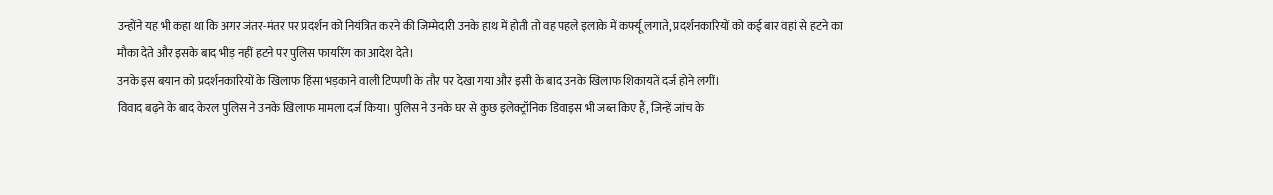उन्होंने यह भी कहा था कि अगर जंतर-मंतर पर प्रदर्शन को नियंत्रित करने की जिम्मेदारी उनके हाथ में होती तो वह पहले इलाके में कर्फ्यू लगाते, प्रदर्शनकारियों को कई बार वहां से हटने का मौका देते और इसके बाद भीड़ नहीं हटने पर पुलिस फायरिंग का आदेश देते।
उनके इस बयान को प्रदर्शनकारियों के खिलाफ हिंसा भड़काने वाली टिप्पणी के तौर पर देखा गया और इसी के बाद उनके खिलाफ शिकायतें दर्ज होने लगीं।
विवाद बढ़ने के बाद केरल पुलिस ने उनके खिलाफ मामला दर्ज किया। पुलिस ने उनके घर से कुछ इलेक्ट्रॉनिक डिवाइस भी जब्त किए हैं, जिन्हें जांच के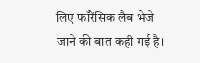लिए फॉरेंसिक लैब भेजे जाने की बात कही गई है।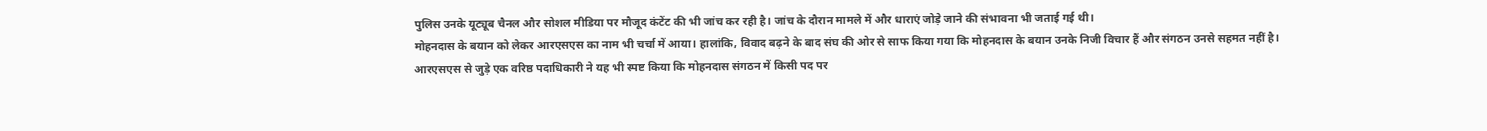पुलिस उनके यूट्यूब चैनल और सोशल मीडिया पर मौजूद कंटेंट की भी जांच कर रही है। जांच के दौरान मामले में और धाराएं जोड़े जाने की संभावना भी जताई गई थी।
मोहनदास के बयान को लेकर आरएसएस का नाम भी चर्चा में आया। हालांकि, विवाद बढ़ने के बाद संघ की ओर से साफ किया गया कि मोहनदास के बयान उनके निजी विचार हैं और संगठन उनसे सहमत नहीं है।
आरएसएस से जुड़े एक वरिष्ठ पदाधिकारी ने यह भी स्पष्ट किया कि मोहनदास संगठन में किसी पद पर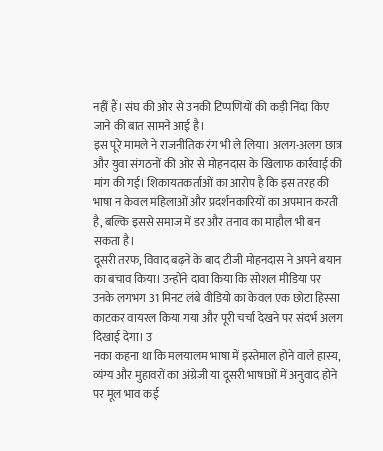नहीं हैं। संघ की ओर से उनकी टिप्पणियों की कड़ी निंदा किए जाने की बात सामने आई है।
इस पूरे मामले ने राजनीतिक रंग भी ले लिया। अलग-अलग छात्र और युवा संगठनों की ओर से मोहनदास के खिलाफ कार्रवाई की मांग की गई। शिकायतकर्ताओं का आरोप है कि इस तरह की भाषा न केवल महिलाओं और प्रदर्शनकारियों का अपमान करती है, बल्कि इससे समाज में डर और तनाव का माहौल भी बन सकता है।
दूसरी तरफ, विवाद बढ़ने के बाद टीजी मोहनदास ने अपने बयान का बचाव किया। उन्होंने दावा किया कि सोशल मीडिया पर उनके लगभग 31 मिनट लंबे वीडियो का केवल एक छोटा हिस्सा काटकर वायरल किया गया और पूरी चर्चा देखने पर संदर्भ अलग दिखाई देगा। उ
नका कहना था कि मलयालम भाषा में इस्तेमाल होने वाले हास्य, व्यंग्य और मुहावरों का अंग्रेजी या दूसरी भाषाओं में अनुवाद होने पर मूल भाव कई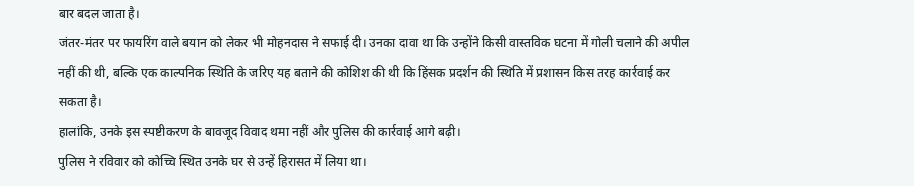बार बदल जाता है।
जंतर-मंतर पर फायरिंग वाले बयान को लेकर भी मोहनदास ने सफाई दी। उनका दावा था कि उन्होंने किसी वास्तविक घटना में गोली चलाने की अपील नहीं की थी, बल्कि एक काल्पनिक स्थिति के जरिए यह बताने की कोशिश की थी कि हिंसक प्रदर्शन की स्थिति में प्रशासन किस तरह कार्रवाई कर सकता है।
हालांकि, उनके इस स्पष्टीकरण के बावजूद विवाद थमा नहीं और पुलिस की कार्रवाई आगे बढ़ी।
पुलिस ने रविवार को कोच्चि स्थित उनके घर से उन्हें हिरासत में लिया था।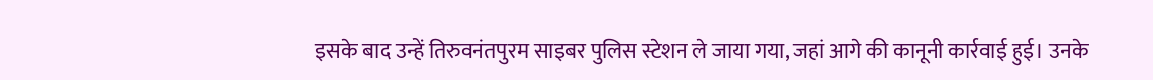इसके बाद उन्हें तिरुवनंतपुरम साइबर पुलिस स्टेशन ले जाया गया, जहां आगे की कानूनी कार्रवाई हुई। उनके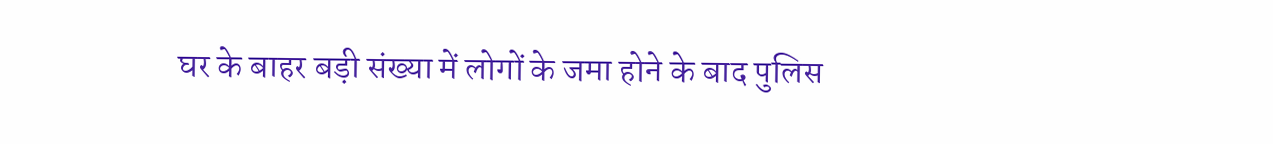घर के बाहर बड़ी संख्या में लोगों के जमा होने के बाद पुलिस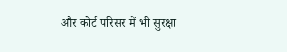और कोर्ट परिसर में भी सुरक्षा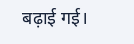बढ़ाई गई।